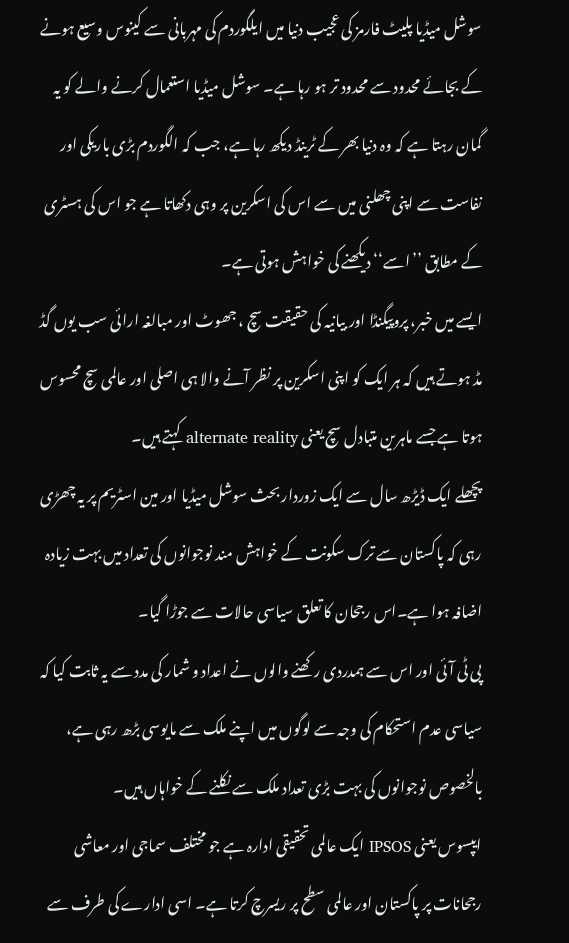سوشل میڈیا پلیٹ فارمز کی عجیب دنیا میں ایلگوردم کی مہربانی سے کینوس وسیع ہونے کے بجائے محدود سے محدود تر ہو رہا ہے۔ سوشل میڈیا استعمال کرنے والے کو یہ گمان رہتا ہے کہ وہ دنیا بھر کے ٹرینڈ دیکھ رہا ہے، جب کہ الگوردم بڑی باریکی اور نفاست سے اپنی چھلنی میں سے اس کی اسکرین پر وہی دکھاتا ہے جو اس کی ہسٹری کے مطابق ’’اسے‘‘ دیکھنے کی خواہش ہوتی ہے۔
ایسے میں خبر، پروپیگنڈا اور بیانیہ کی حقیقت سچ ، جھوٹ اور مبالغہ ارائی سب یوں گڈ مڈ ہوتے ہیں کہ ہر ایک کو اپنی اسکرین پر نظر آنے والا ہی اصلی اور عالمی سچ محسوس ہوتا ہے جسے ماہرین متبادل سچ یعنی alternate reality کہتے ہیں۔
پچھلے ایک ڈیڑھ سال سے ایک زوردار بحث سوشل میڈیا اور مین اسٹریم پر یہ چھڑی رہی کہ پاکستان سے ترک سکونت کے خواہش مند نوجوانوں کی تعداد میں بہت زیادہ اضافہ ہوا ہے۔اس رجحان کا تعلق سیاسی حالات سے جوڑا گیا۔
پی ٹی آئی اور اس سے ہمدردی رکھنے والوں نے اعداد و شمار کی مدد سے یہ ثابت کیا کہ سیاسی عدم استحکام کی وجہ سے لوگوں میں اپنے ملک سے مایوسی بڑھ رہی ہے، بالخصوص نوجوانوں کی بہت بڑی تعداد ملک سے نکلنے کے خواہاں ہیں۔
ایپسوس یعنی IPSOS ایک عالمی تحقیقی ادارہ ہے جو مختلف سماجی اور معاشی رجحانات پر پاکستان اور عالمی سطح پر ریسرچ کرتا ہے۔ اسی ادارے کی طرف سے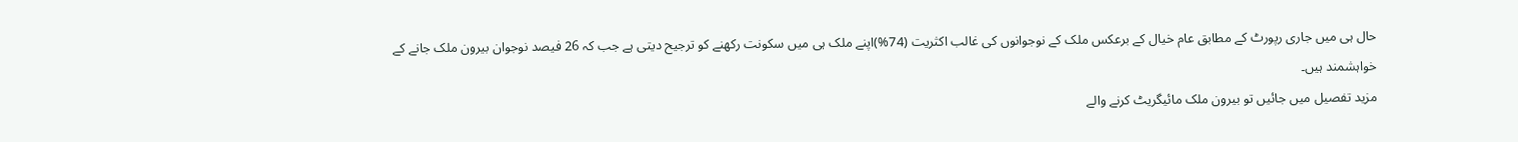حال ہی میں جاری رپورٹ کے مطابق عام خیال کے برعکس ملک کے نوجوانوں کی غالب اکثریت (74%)اپنے ملک ہی میں سکونت رکھنے کو ترجیح دیتی ہے جب کہ 26 فیصد نوجوان بیرون ملک جانے کے خواہشمند ہیں۔
مزید تفصیل میں جائیں تو بیرون ملک مائیگریٹ کرنے والے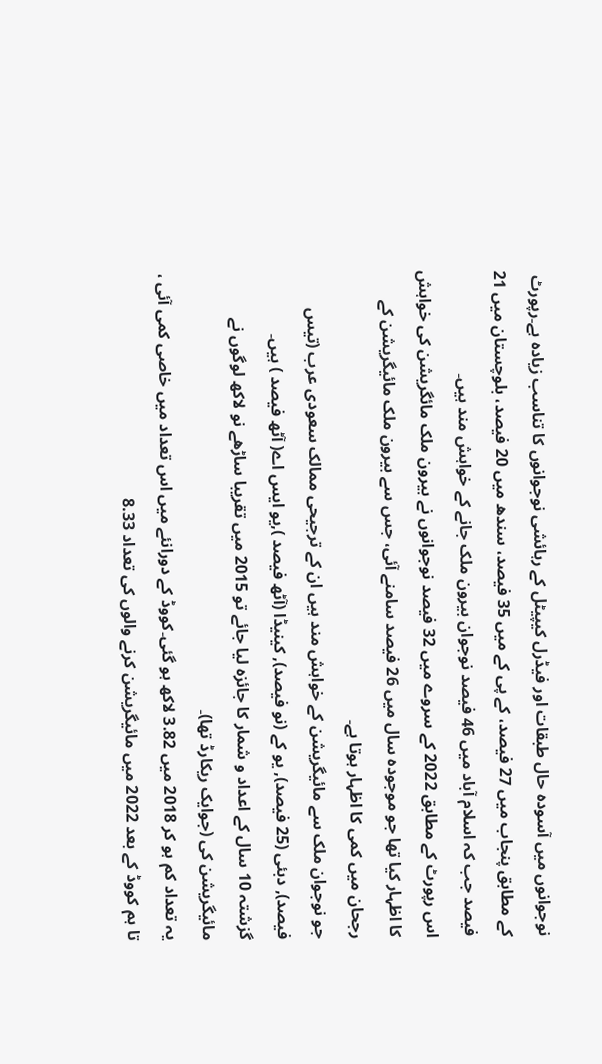نوجوانوں میں آسودہ حال طبقات اور فیڈرل کیپیٹل کے رہائشی نوجوانوں کا تناسب زیادہ ہے۔رپورٹ کے مطابق پنجاب میں 27 فیصد، کے پی کے میں 35 فیصد، سندھ میں 20 فیصد، بلوچستان میں 21 فیصد جب کہ اسلام آباد میں 46 فیصد نوجوان بیرون ملک جانے کے خواہش مند ہیں۔
اس رپورٹ کے مطابق 2022 کے سروے میں 32 فیصد نوجوانوں نے بیرون ملک مائگریشن کی خواہش کا اظہار کیا تھا جو موجودہ سال میں 26 فیصد سامنے آئی، جس سے بیرون ملک مائیگریشن کے رجحان میں کمی کا اظہار ہوتا ہے۔
جو نوجوان ملک سے مائیگریشن کے خواہش مند ہیں ان کے ترجیحی ممالک سعودی عرب (تیس فیصد), دبئی (25 فیصد), یو کے (نو فیصد), کینیڈا (آٹھ فیصد ),یو ایس اے( آٹھ فیصد ) ہیں۔
گزشتہ 10 سال کے اعداد و شمار کا جائزہ لیا جائے تو 2015 میں تقریبا ساڑھے نو لاکھ لوگوں نے مائیگریشن کی (جوایک ریکارڈ تھا)۔
یہ تعداد کم ہو کر 2018 میں 3.82 لاکھ ہو گئی۔کووڈ کے دورانئے میں اس تعداد میں خاصی کمی آئی ، تا ہم کووڈ کے بعد 2022 میں مائیگریشن کرنے والوں کی تعداد 8.33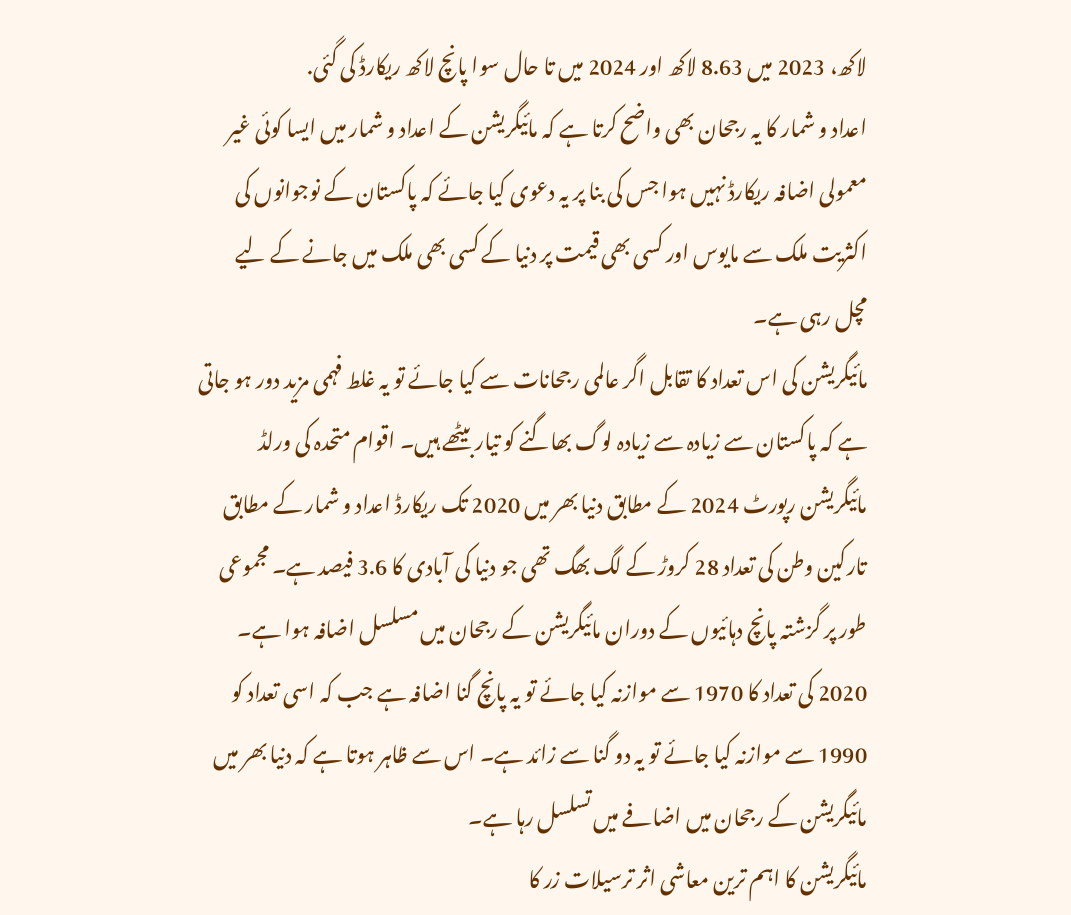لاکھ، 2023 میں 8.63 لاکھ اور 2024 میں تا حال سوا پانچ لاکھ ریکارڈ کی گئی.
اعداد و شمار کا یہ رجحان بھی واضح کرتا ہے کہ مائیگریشن کے اعداد و شمار میں ایسا کوئی غیر معمولی اضافہ ریکارڈ نہیں ہوا جس کی بنا پر یہ دعوی کیا جائے کہ پاکستان کے نوجوانوں کی اکثریت ملک سے مایوس اور کسی بھی قیمت پر دنیا کے کسی بھی ملک میں جانے کے لیے مچل رہی ہے۔
مائیگریشن کی اس تعداد کا تقابل اگر عالمی رجحانات سے کیا جائے تو یہ غلط فہمی مزید دور ہو جاتی ہے کہ پاکستان سے زیادہ سے زیادہ لوگ بھاگنے کو تیار بیٹھے ہیں۔ اقوام متحدہ کی ورلڈ مائیگریشن رپورٹ 2024 کے مطابق دنیا بھر میں 2020 تک ریکارڈ اعداد و شمار کے مطابق تارکین وطن کی تعداد 28 کروڑ کے لگ بھگ تھی جو دنیا کی آبادی کا 3.6 فیصد ہے۔ مجموعی طور پر گزشتہ پانچ دہائیوں کے دوران مائیگریشن کے رجحان میں مسلسل اضافہ ہوا ہے۔
2020 کی تعداد کا 1970 سے موازنہ کیا جائے تو یہ پانچ گنا اضافہ ہے جب کہ اسی تعداد کو 1990 سے موازنہ کیا جائے تو یہ دو گنا سے زائد ہے۔ اس سے ظاہر ہوتا ہے کہ دنیا بھر میں مائیگریشن کے رجحان میں اضافے میں تسلسل رہا ہے۔
مائیگریشن کا اہم ترین معاشی اثر ترسیلات زر کا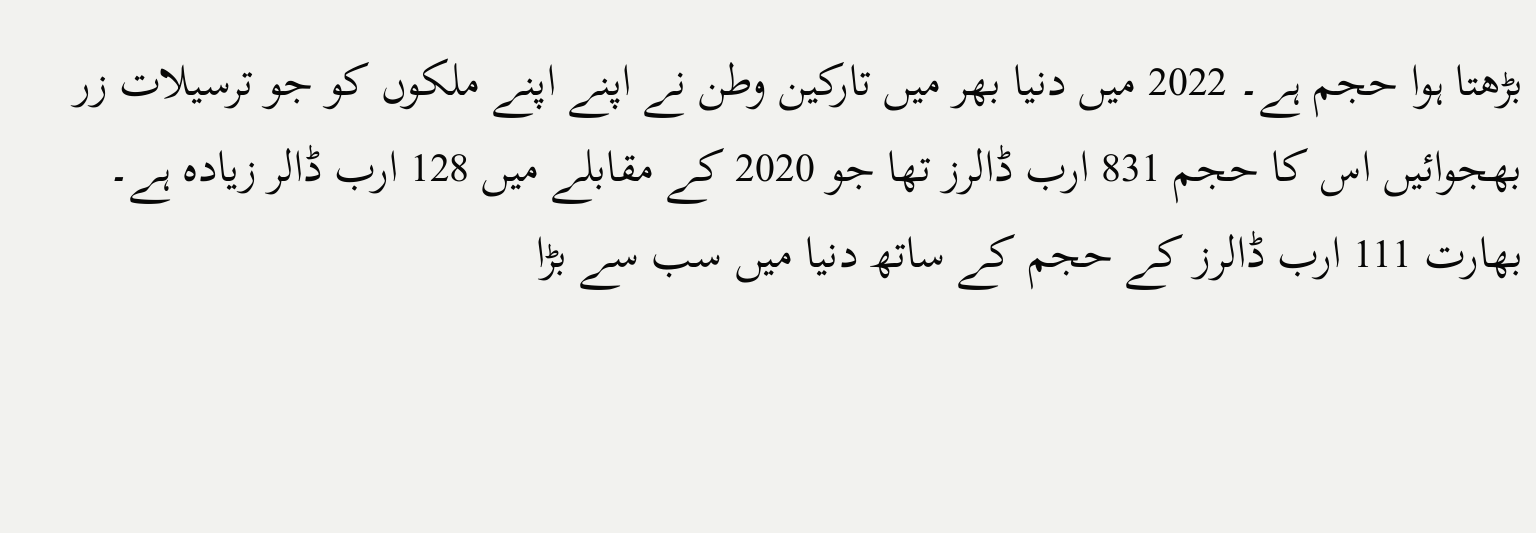بڑھتا ہوا حجم ہے۔ 2022 میں دنیا بھر میں تارکین وطن نے اپنے اپنے ملکوں کو جو ترسیلات زر بھجوائیں اس کا حجم 831 ارب ڈالرز تھا جو 2020 کے مقابلے میں 128 ارب ڈالر زیادہ ہے۔
بھارت 111 ارب ڈالرز کے حجم کے ساتھ دنیا میں سب سے بڑا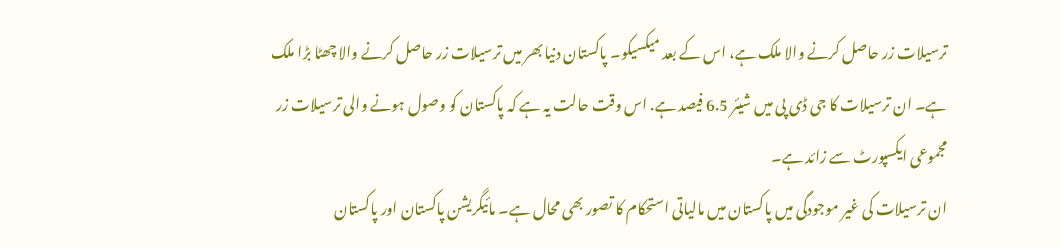ترسیلات زر حاصل کرنے والا ملک ہے، اس کے بعد میکسیکو۔ پاکستان دنیا بھر میں ترسیلات زر حاصل کرنے والا چھٹا بڑا ملک ہے۔ ان ترسیلات کا جی ڈی پی میں شیئر 6.5 فیصد ہے. اس وقت حالت یہ ہے کہ پاکستان کو وصول ہونے والی ترسیلات زر مجموعی ایکسپورٹ سے زائد ہے۔
ان ترسیلات کی غیر موجودگی میں پاکستان میں مالیاتی استحکام کا تصور بھی محال ہے۔ مائیگریشن پاکستان اور پاکستان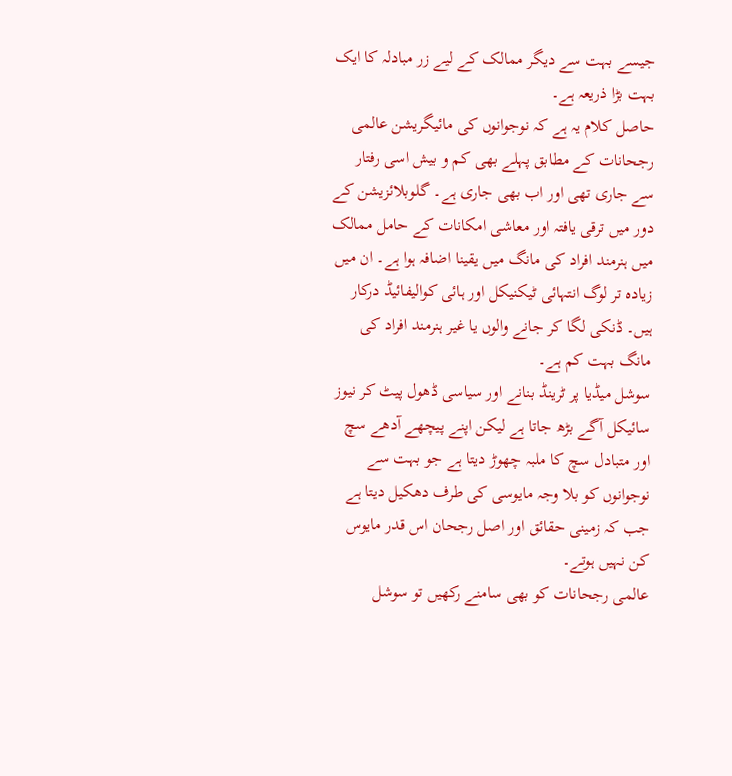جیسے بہت سے دیگر ممالک کے لیے زر مبادلہ کا ایک بہت بڑا ذریعہ ہے۔
حاصل کلام یہ ہے کہ نوجوانوں کی مائیگریشن عالمی رجحانات کے مطابق پہلے بھی کم و بیش اسی رفتار سے جاری تھی اور اب بھی جاری ہے۔ گلوبلائزیشن کے دور میں ترقی یافتہ اور معاشی امکانات کے حامل ممالک میں ہنرمند افراد کی مانگ میں یقینا اضافہ ہوا ہے۔ ان میں زیادہ تر لوگ انتہائی ٹیکنیکل اور ہائی کوالیفائیڈ درکار ہیں۔ ڈنکی لگا کر جانے والوں یا غیر ہنرمند افراد کی مانگ بہت کم ہے۔
سوشل میڈیا پر ٹرینڈ بنانے اور سیاسی ڈھول پیٹ کر نیوز سائیکل آگے بڑھ جاتا ہے لیکن اپنے پیچھے آدھے سچ اور متبادل سچ کا ملبہ چھوڑ دیتا ہے جو بہت سے نوجوانوں کو بلا وجہ مایوسی کی طرف دھکیل دیتا ہے جب کہ زمینی حقائق اور اصل رجحان اس قدر مایوس کن نہیں ہوتے۔
عالمی رجحانات کو بھی سامنے رکھیں تو سوشل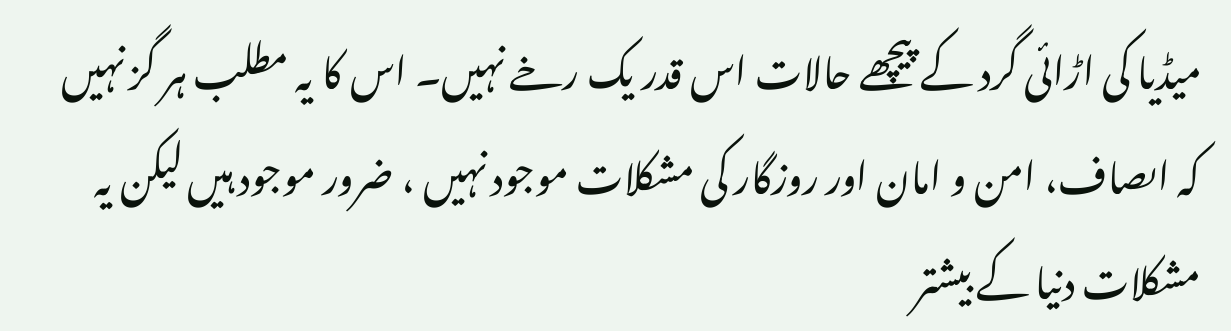میڈیا کی اڑائی گرد کے پیچھے حالات اس قدر یک رخے نہیں۔ اس کا یہ مطلب ہر گز نہیں کہ اںصاف، امن و امان اور روزگار کی مشکلات موجود نہیں ، ضرور موجود ہیں لیکن یہ مشکلات دنیا کے بیشتر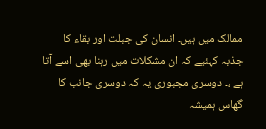ممالک میں ہیں۔ انسان کی جبلت اور بقاء کا جذبہ کہئیے کہ ان مشکلات میں رہنا بھی اسے آتا ہے ،۔ دوسری مجبوری یہ کہ دوسری جانب کا گھاس ہمیشہ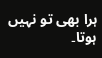ہرا بھی تو نہیں ہوتا۔